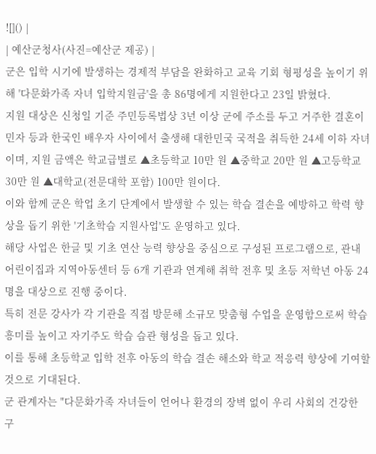![]() |
| 예산군청사(사진=예산군 제공) |
군은 입학 시기에 발생하는 경제적 부담을 완화하고 교육 기회 형평성을 높이기 위해 '다문화가족 자녀 입학지원금'을 총 86명에게 지원한다고 23일 밝혔다.
지원 대상은 신청일 기준 주민등록법상 3년 이상 군에 주소를 두고 거주한 결혼이민자 등과 한국인 배우자 사이에서 출생해 대한민국 국적을 취득한 24세 이하 자녀이며, 지원 금액은 학교급별로 ▲초등학교 10만 원 ▲중학교 20만 원 ▲고등학교 30만 원 ▲대학교(전문대학 포함) 100만 원이다.
이와 함께 군은 학업 초기 단계에서 발생할 수 있는 학습 결손을 예방하고 학력 향상을 돕기 위한 '기초학습 지원사업'도 운영하고 있다.
해당 사업은 한글 및 기초 연산 능력 향상을 중심으로 구성된 프로그램으로, 관내 어린이집과 지역아동센터 등 6개 기관과 연계해 취학 전후 및 초등 저학년 아동 24명을 대상으로 진행 중이다.
특히 전문 강사가 각 기관을 직접 방문해 소규모 맞춤형 수업을 운영함으로써 학습 흥미를 높이고 자기주도 학습 습관 형성을 돕고 있다.
이를 통해 초등학교 입학 전후 아동의 학습 결손 해소와 학교 적응력 향상에 기여할 것으로 기대된다.
군 관계자는 "다문화가족 자녀들이 언어나 환경의 장벽 없이 우리 사회의 건강한 구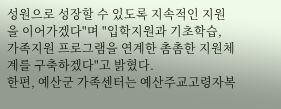성원으로 성장할 수 있도록 지속적인 지원을 이어가겠다"며 "입학지원과 기초학습, 가족지원 프로그램을 연계한 촘촘한 지원체계를 구축하겠다"고 밝혔다.
한편, 예산군 가족센터는 예산주교고령자복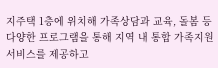지주택 1층에 위치해 가족상담과 교육, 돌봄 등 다양한 프로그램을 통해 지역 내 통합 가족지원서비스를 제공하고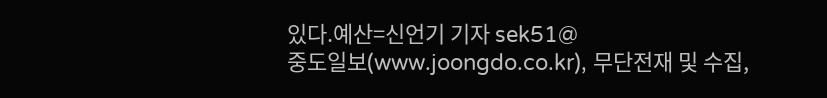있다.예산=신언기 기자 sek51@
중도일보(www.joongdo.co.kr), 무단전재 및 수집,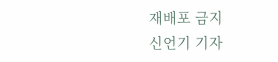재배포 금지
신언기 기자